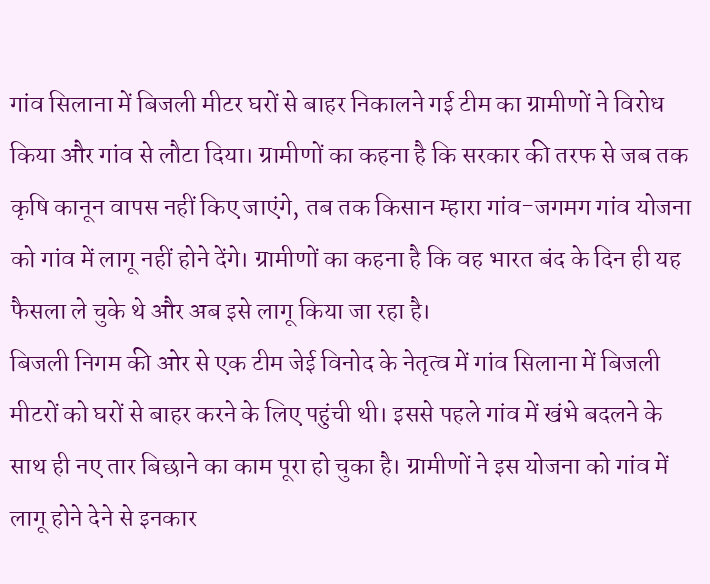गांव सिलाना में बिजली मीटर घरों से बाहर निकालने गई टीम का ग्रामीणों ने विरोध किया और गांव से लौटा दिया। ग्रामीणों का कहना है कि सरकार की तरफ से जब तक कृषि कानून वापस नहीं किए जाएंगे, तब तक किसान म्हारा गांव-जगमग गांव योजना को गांव में लागू नहीं होने देंगे। ग्रामीणों का कहना है कि वह भारत बंद के दिन ही यह फैसला ले चुके थे और अब इसे लागू किया जा रहा है।
बिजली निगम की ओर से एक टीम जेई विनोद के नेतृत्व में गांव सिलाना में बिजली मीटरों को घरों से बाहर करने के लिए पहुंची थी। इससे पहले गांव में खंभे बदलने के साथ ही नए तार बिछाने का काम पूरा हो चुका है। ग्रामीणों ने इस योजना को गांव में लागू होने देने से इनकार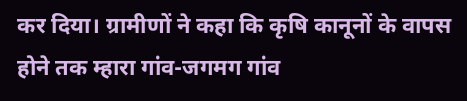कर दिया। ग्रामीणों ने कहा कि कृषि कानूनों के वापस होने तक म्हारा गांव-जगमग गांव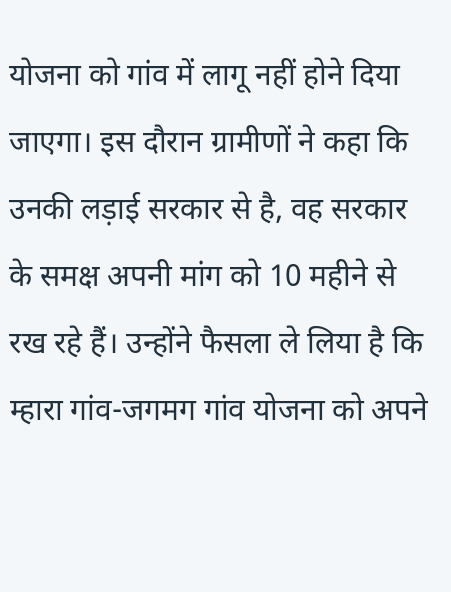योजना को गांव में लागू नहीं होने दिया जाएगा। इस दौरान ग्रामीणों ने कहा कि उनकी लड़ाई सरकार से है, वह सरकार के समक्ष अपनी मांग को 10 महीने से रख रहे हैं। उन्होंने फैसला ले लिया है कि म्हारा गांव-जगमग गांव योजना को अपने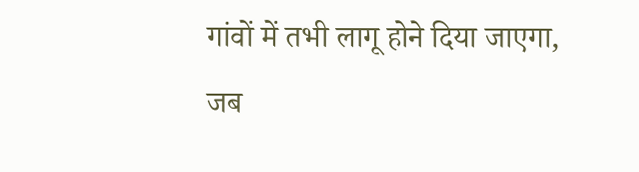गांवों में तभी लागू होने दिया जाएगा, जब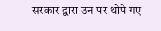सरकार द्वारा उन पर थोपे गए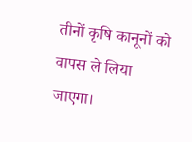तीनों कृषि कानूनों को वापस ले लिया जाएगा।